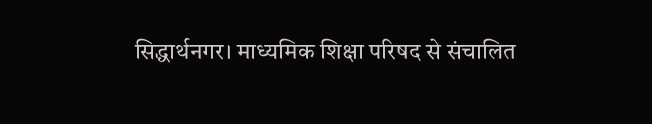सिद्धार्थनगर। माध्यमिक शिक्षा परिषद से संचालित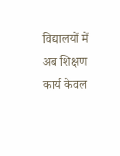विद्यालयों में अब शिक्षण कार्य केवल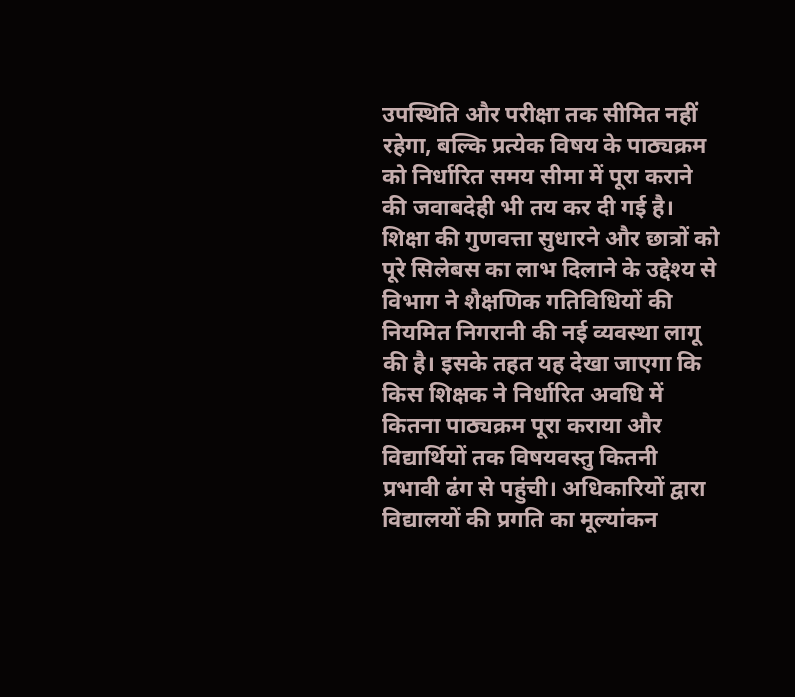उपस्थिति और परीक्षा तक सीमित नहीं रहेगा, बल्कि प्रत्येक विषय के पाठ्यक्रम को निर्धारित समय सीमा में पूरा कराने की जवाबदेही भी तय कर दी गई है। शिक्षा की गुणवत्ता सुधारने और छात्रों को पूरे सिलेबस का लाभ दिलाने के उद्देश्य से विभाग ने शैक्षणिक गतिविधियों की नियमित निगरानी की नई व्यवस्था लागू की है। इसके तहत यह देखा जाएगा कि किस शिक्षक ने निर्धारित अवधि में कितना पाठ्यक्रम पूरा कराया और विद्यार्थियों तक विषयवस्तु कितनी प्रभावी ढंग से पहुंची। अधिकारियों द्वारा विद्यालयों की प्रगति का मूल्यांकन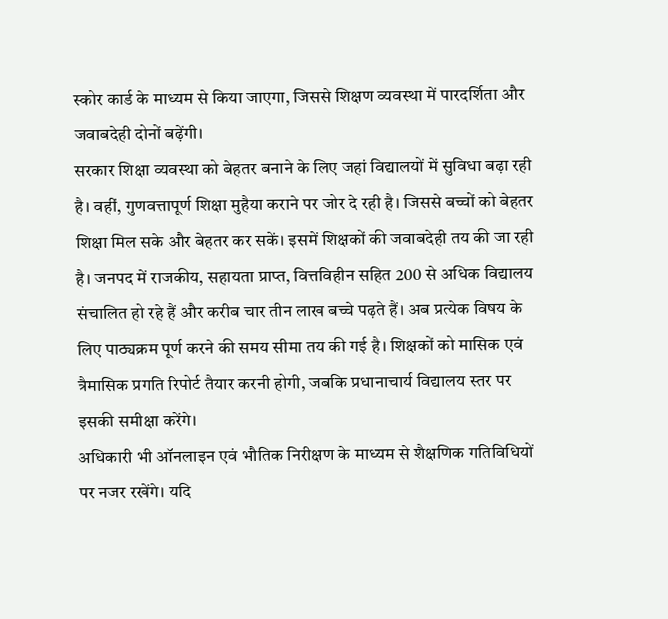स्कोर कार्ड के माध्यम से किया जाएगा, जिससे शिक्षण व्यवस्था में पारदर्शिता और जवाबदेही दोनों बढ़ेंगी।
सरकार शिक्षा व्यवस्था को बेहतर बनाने के लिए जहां विद्यालयों में सुविधा बढ़ा रही है। वहीं, गुणवत्तापूर्ण शिक्षा मुहैया कराने पर जोर दे रही है। जिससे बच्चों को बेहतर शिक्षा मिल सके और बेहतर कर सकें। इसमें शिक्षकों की जवाबदेही तय की जा रही है। जनपद में राजकीय, सहायता प्राप्त, वित्तविहीन सहित 200 से अधिक विद्यालय संचालित हो रहे हैं और करीब चार तीन लाख बच्चे पढ़ते हैं। अब प्रत्येक विषय के लिए पाठ्यक्रम पूर्ण करने की समय सीमा तय की गई है। शिक्षकों को मासिक एवं त्रैमासिक प्रगति रिपोर्ट तैयार करनी होगी, जबकि प्रधानाचार्य विद्यालय स्तर पर इसकी समीक्षा करेंगे।
अधिकारी भी ऑनलाइन एवं भौतिक निरीक्षण के माध्यम से शैक्षणिक गतिविधियों पर नजर रखेंगे। यदि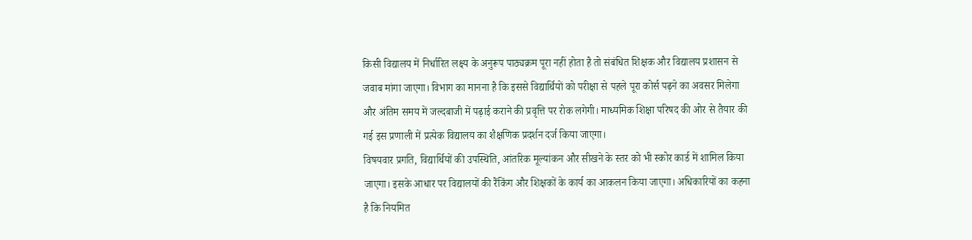किसी विद्यालय में निर्धारित लक्ष्य के अनुरूप पाठ्यक्रम पूरा नहीं होता है तो संबंधित शिक्षक और विद्यालय प्रशासन से जवाब मांगा जाएगा। विभाग का मानना है कि इससे विद्यार्थियों को परीक्षा से पहले पूरा कोर्स पढ़ने का अवसर मिलेगा और अंतिम समय में जल्दबाजी में पढ़ाई कराने की प्रवृत्ति पर रोक लगेगी। माध्यमिक शिक्षा परिषद की ओर से तैयार की गई इस प्रणाली में प्रत्येक विद्यालय का शैक्षणिक प्रदर्शन दर्ज किया जाएगा।
विषयवार प्रगति, विद्यार्थियों की उपस्थिति, आंतरिक मूल्यांकन और सीखने के स्तर को भी स्कोर कार्ड में शामिल किया जाएगा। इसके आधार पर विद्यालयों की रैंकिंग और शिक्षकों के कार्य का आकलन किया जाएगा। अधिकारियों का कहना है कि नियमित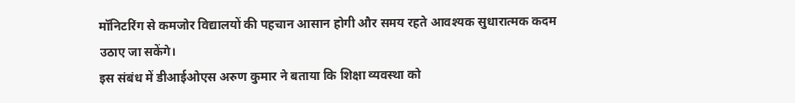मॉनिटरिंग से कमजोर विद्यालयों की पहचान आसान होगी और समय रहते आवश्यक सुधारात्मक कदम उठाए जा सकेंगे।
इस संबंध में डीआईओएस अरुण कुमार ने बताया कि शिक्षा व्यवस्था को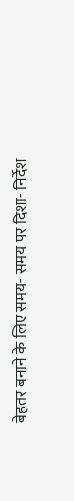बेहतर बनाने के लिए समय- समय पर दिशा- निर्देश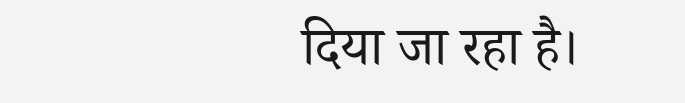दिया जा रहा है।